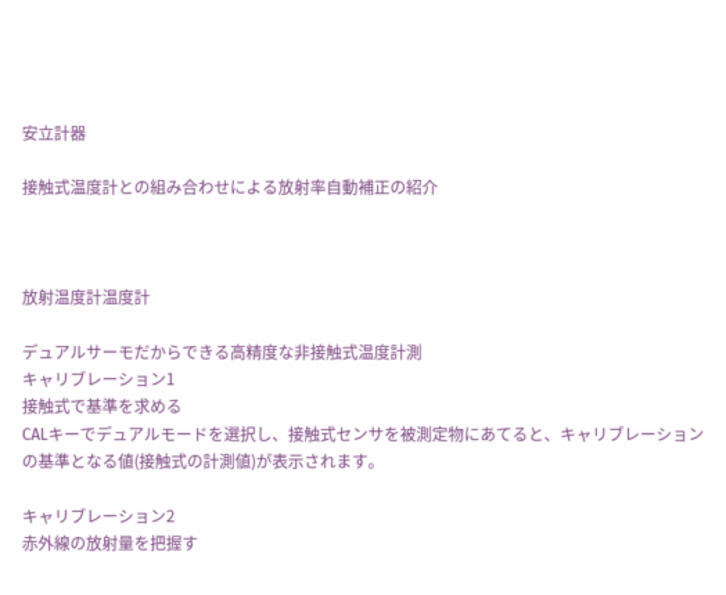安立計器

接触式温度計との組み合わせによる放射率自動補正の紹介



放射温度計温度計

デュアルサーモだからできる高精度な非接触式温度計測
キャリブレーション1
接触式で基準を求める
CALキーでデュアルモードを選択し、接触式センサを被測定物にあてると、キャリブレーションの基準となる値(接触式の計測値)が表示されます。

キャリブレーション2
赤外線の放射量を把握す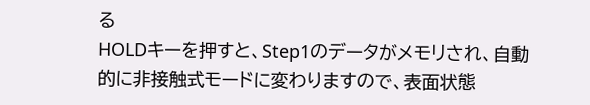る
HOLDキーを押すと、Step1のデータがメモリされ、自動的に非接触式モードに変わりますので、表面状態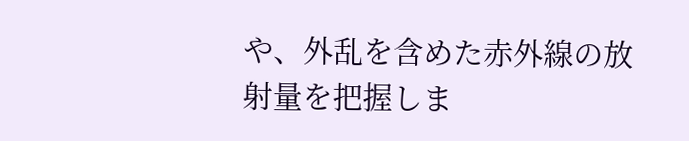や、外乱を含めた赤外線の放射量を把握しま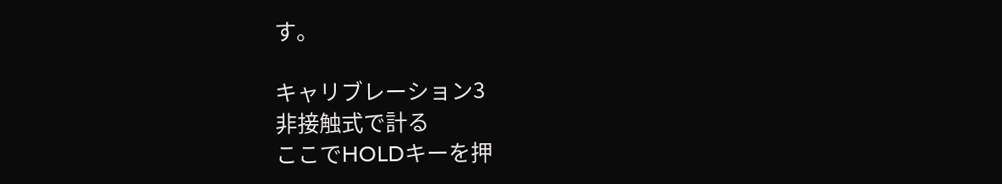す。

キャリブレーション3
非接触式で計る
ここでHOLDキーを押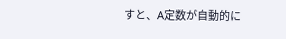すと、A定数が自動的に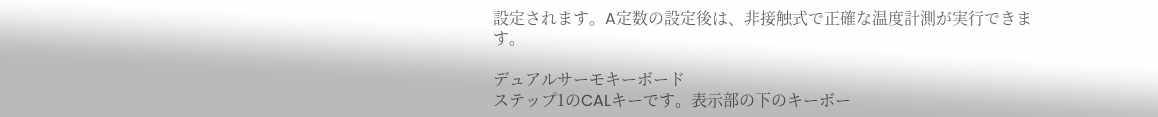設定されます。A定数の設定後は、非接触式で正確な温度計測が実行できます。

デュアルサーモキーボード
ステップ1のCALキーです。表示部の下のキーボー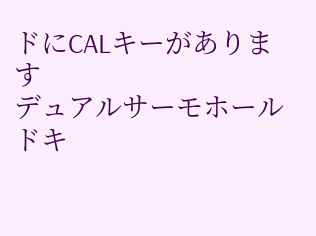ドにCALキーがあります
デュアルサーモホールドキ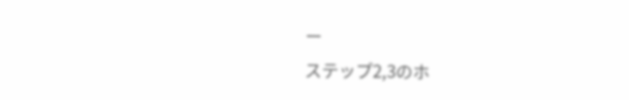ー
ステップ2,3のホ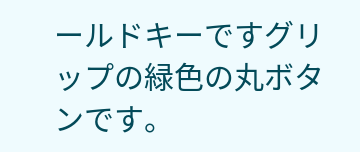ールドキーですグリップの緑色の丸ボタンです。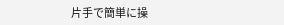片手で簡単に操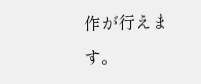作が行えます。